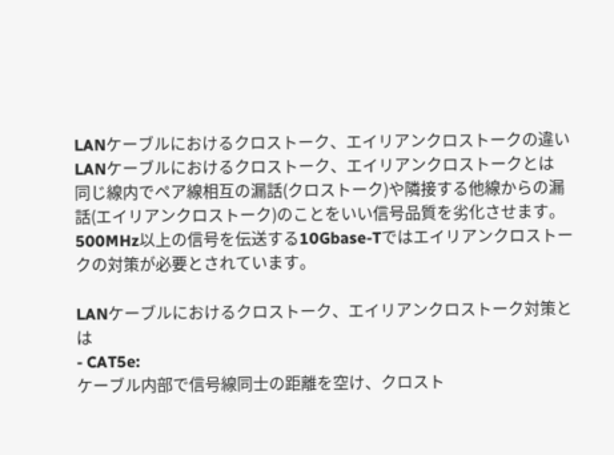LANケーブルにおけるクロストーク、エイリアンクロストークの違い
LANケーブルにおけるクロストーク、エイリアンクロストークとは
同じ線内でペア線相互の漏話(クロストーク)や隣接する他線からの漏話(エイリアンクロストーク)のことをいい信号品質を劣化させます。
500MHz以上の信号を伝送する10Gbase-Tではエイリアンクロストークの対策が必要とされています。

LANケーブルにおけるクロストーク、エイリアンクロストーク対策とは
- CAT5e:
ケーブル内部で信号線同士の距離を空け、クロスト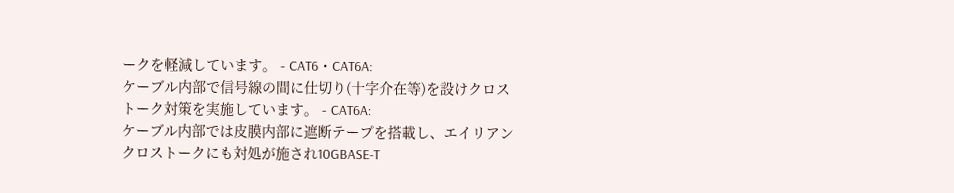ークを軽減しています。 - CAT6・CAT6A:
ケーブル内部で信号線の間に仕切り(十字介在等)を設けクロストーク対策を実施しています。 - CAT6A:
ケーブル内部では皮膜内部に遮断テープを搭載し、エイリアンクロストークにも対処が施され10GBASE-T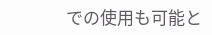での使用も可能と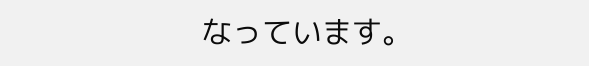なっています。